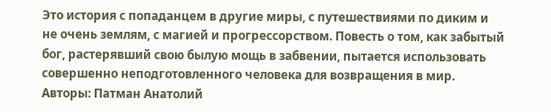Это история с попаданцем в другие миры, с путешествиями по диким и не очень землям, с магией и прогрессорством. Повесть о том, как забытый бог, растерявший свою былую мощь в забвении, пытается использовать совершенно неподготовленного человека для возвращения в мир.
Авторы: Патман Анатолий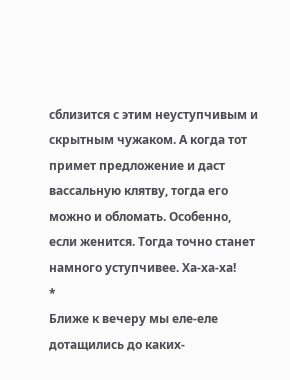сблизится с этим неуступчивым и скрытным чужаком. А когда тот примет предложение и даст вассальную клятву, тогда его можно и обломать. Особенно, если женится. Тогда точно станет намного уступчивее. Ха-ха-ха!
*
Ближе к вечеру мы еле-еле дотащились до каких-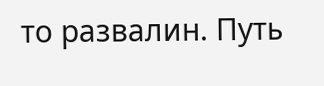то развалин. Путь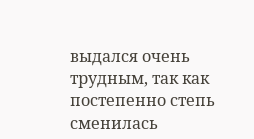выдался очень трудным, так как постепенно степь сменилась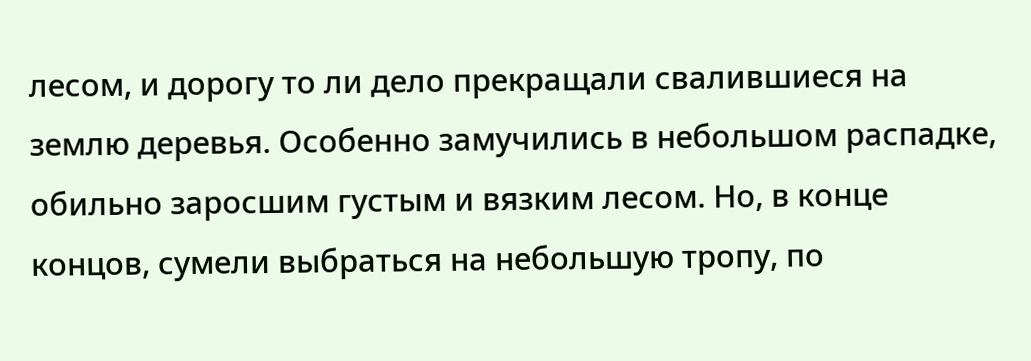лесом, и дорогу то ли дело прекращали свалившиеся на землю деревья. Особенно замучились в небольшом распадке, обильно заросшим густым и вязким лесом. Но, в конце концов, сумели выбраться на небольшую тропу, по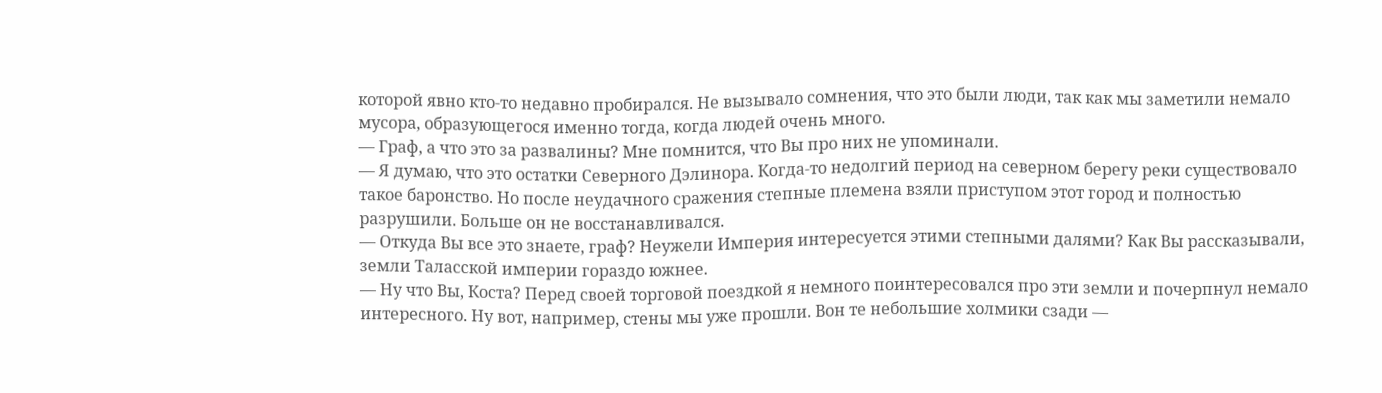которой явно кто-то недавно пробирался. Не вызывало сомнения, что это были люди, так как мы заметили немало мусора, образующегося именно тогда, когда людей очень много.
— Граф, а что это за развалины? Мне помнится, что Вы про них не упоминали.
— Я думаю, что это остатки Северного Дэлинора. Когда-то недолгий период на северном берегу реки существовало такое баронство. Но после неудачного сражения степные племена взяли приступом этот город и полностью разрушили. Больше он не восстанавливался.
— Откуда Вы все это знаете, граф? Неужели Империя интересуется этими степными далями? Как Вы рассказывали, земли Таласской империи гораздо южнее.
— Ну что Вы, Коста? Перед своей торговой поездкой я немного поинтересовался про эти земли и почерпнул немало интересного. Ну вот, например, стены мы уже прошли. Вон те небольшие холмики сзади —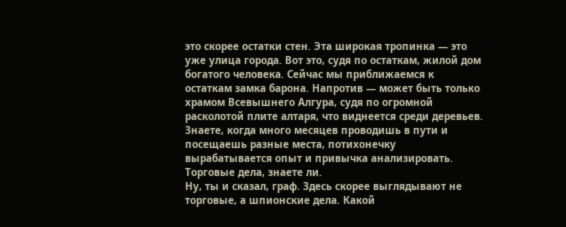это скорее остатки стен. Эта широкая тропинка — это уже улица города. Вот это, судя по остаткам, жилой дом богатого человека. Сейчас мы приближаемся к остаткам замка барона. Напротив — может быть только храмом Всевышнего Алгура, судя по огромной расколотой плите алтаря, что виднеется среди деревьев. Знаете, когда много месяцев проводишь в пути и посещаешь разные места, потихонечку вырабатывается опыт и привычка анализировать. Торговые дела, знаете ли.
Ну, ты и сказал, граф. Здесь скорее выглядывают не торговые, а шпионские дела. Какой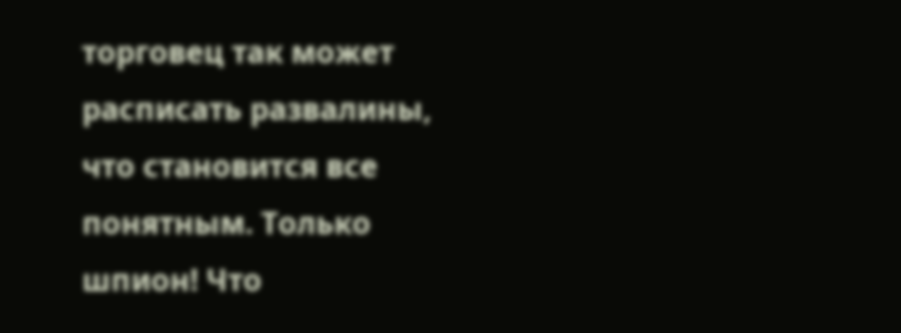торговец так может расписать развалины, что становится все понятным. Только шпион! Что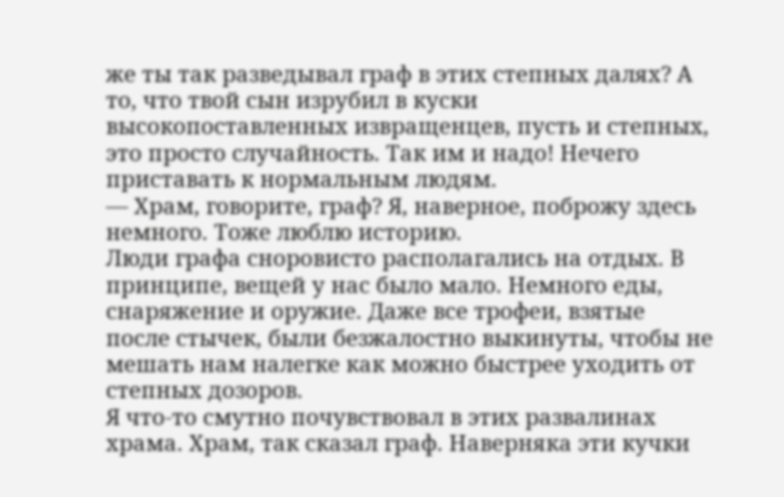же ты так разведывал граф в этих степных далях? А то, что твой сын изрубил в куски высокопоставленных извращенцев, пусть и степных, это просто случайность. Так им и надо! Нечего приставать к нормальным людям.
— Храм, говорите, граф? Я, наверное, поброжу здесь немного. Тоже люблю историю.
Люди графа сноровисто располагались на отдых. В принципе, вещей у нас было мало. Немного еды, снаряжение и оружие. Даже все трофеи, взятые после стычек, были безжалостно выкинуты, чтобы не мешать нам налегке как можно быстрее уходить от степных дозоров.
Я что-то смутно почувствовал в этих развалинах храма. Храм, так сказал граф. Наверняка эти кучки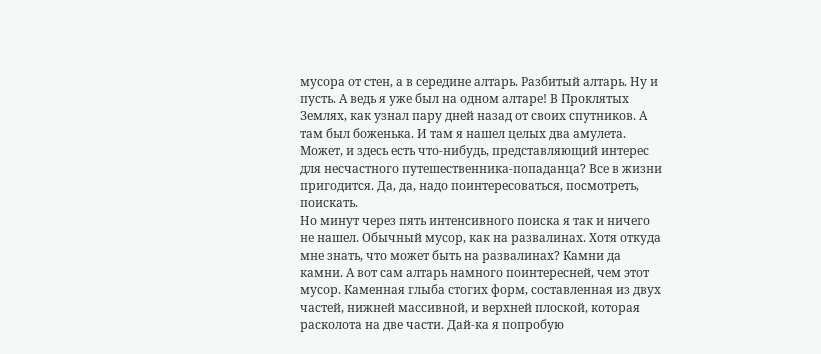мусора от стен, а в середине алтарь. Разбитый алтарь. Ну и пусть. А ведь я уже был на одном алтаре! В Проклятых Землях, как узнал пару дней назад от своих спутников. А там был боженька. И там я нашел целых два амулета. Может, и здесь есть что-нибудь, представляющий интерес для несчастного путешественника-попаданца? Все в жизни пригодится. Да, да, надо поинтересоваться, посмотреть, поискать.
Но минут через пять интенсивного поиска я так и ничего не нашел. Обычный мусор, как на развалинах. Хотя откуда мне знать, что может быть на развалинах? Камни да камни. А вот сам алтарь намного поинтересней, чем этот мусор. Каменная глыба стогих форм, составленная из двух частей, нижней массивной, и верхней плоской, которая расколота на две части. Дай-ка я попробую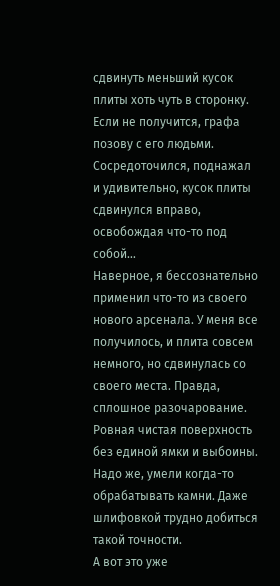сдвинуть меньший кусок плиты хоть чуть в сторонку. Если не получится, графа позову с его людьми. Сосредоточился, поднажал и удивительно, кусок плиты сдвинулся вправо, освобождая что-то под собой…
Наверное, я бессознательно применил что-то из своего нового арсенала. У меня все получилось, и плита совсем немного, но сдвинулась со своего места. Правда, сплошное разочарование. Ровная чистая поверхность без единой ямки и выбоины. Надо же, умели когда-то обрабатывать камни. Даже шлифовкой трудно добиться такой точности.
А вот это уже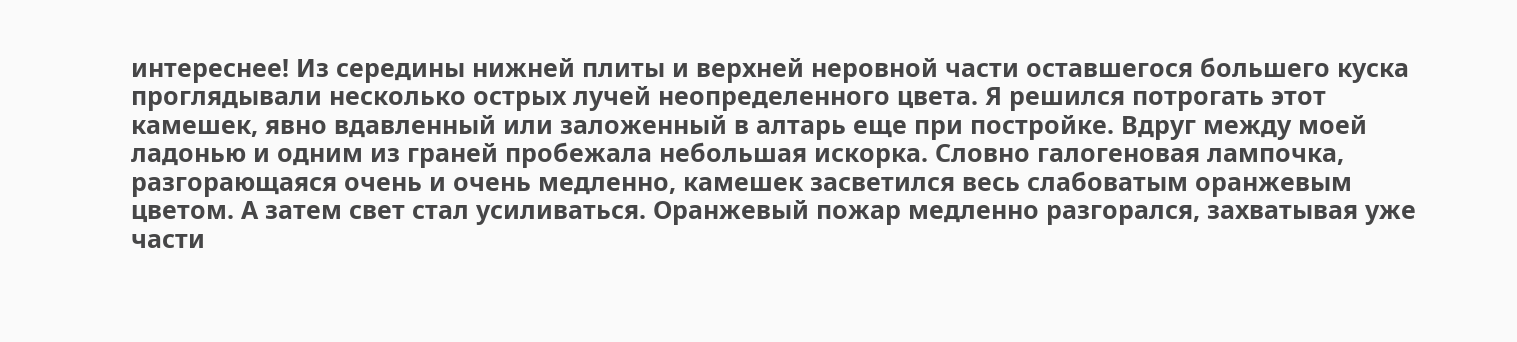интереснее! Из середины нижней плиты и верхней неровной части оставшегося большего куска проглядывали несколько острых лучей неопределенного цвета. Я решился потрогать этот камешек, явно вдавленный или заложенный в алтарь еще при постройке. Вдруг между моей ладонью и одним из граней пробежала небольшая искорка. Словно галогеновая лампочка, разгорающаяся очень и очень медленно, камешек засветился весь слабоватым оранжевым цветом. А затем свет стал усиливаться. Оранжевый пожар медленно разгорался, захватывая уже части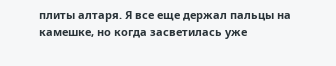плиты алтаря. Я все еще держал пальцы на камешке, но когда засветилась уже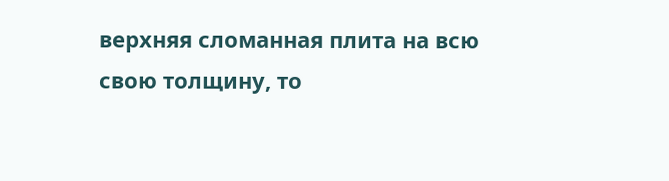верхняя сломанная плита на всю свою толщину, то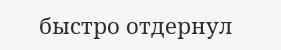быстро отдернул